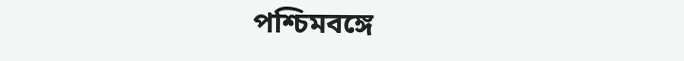পশ্চিমবঙ্গে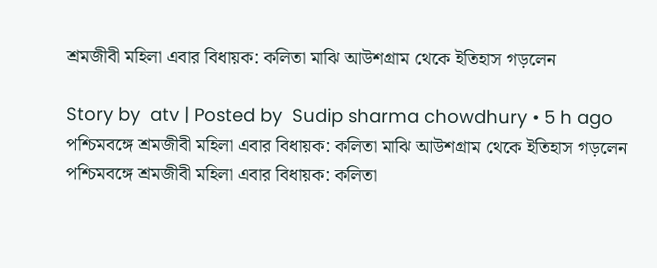শ্রমজীবী মহিলা এবার বিধায়ক: কলিতা মাঝি আউশগ্রাম থেকে ইতিহাস গড়লেন

Story by  atv | Posted by  Sudip sharma chowdhury • 5 h ago
পশ্চিমবঙ্গে শ্রমজীবী মহিলা এবার বিধায়ক: কলিতা মাঝি আউশগ্রাম থেকে ইতিহাস গড়লেন
পশ্চিমবঙ্গে শ্রমজীবী মহিলা এবার বিধায়ক: কলিতা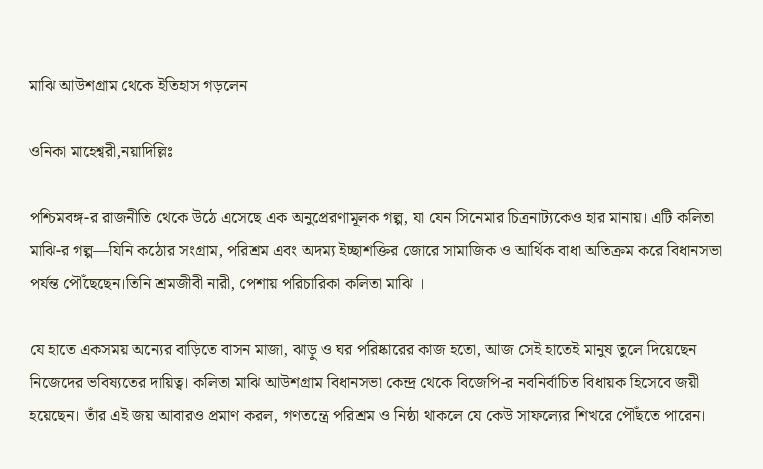মাঝি আউশগ্রাম থেকে ইতিহাস গড়লেন

ওনিকা মাহেশ্বরী,নয়াদিল্লিঃ

পশ্চিমবঙ্গ-র রাজনীতি থেকে উঠে এসেছে এক অনুপ্রেরণামূলক গল্প, যা যেন সিনেমার চিত্রনাট্যকেও হার মানায়। এটি কলিতা মাঝি-র গল্প—যিনি কঠোর সংগ্রাম, পরিশ্রম এবং অদম্য ইচ্ছাশক্তির জোরে সামাজিক ও আর্থিক বাধা অতিক্রম করে বিধানসভা পর্যন্ত পৌঁছেছেন।তিনি শ্রমজীবী নারী, পেশায় পরিচারিকা কলিতা মাঝি ।

যে হাতে একসময় অন্যের বাড়িতে বাসন মাজা, ঝাড়ু ও ঘর পরিষ্কারের কাজ হতো, আজ সেই হাতেই মানুষ তুলে দিয়েছেন নিজেদের ভবিষ্যতের দায়িত্ব। কলিতা মাঝি আউশগ্রাম বিধানসভা কেন্দ্র থেকে বিজেপি-র নবনির্বাচিত বিধায়ক হিসেবে জয়ী হয়েছেন। তাঁর এই জয় আবারও প্রমাণ করল, গণতন্ত্রে পরিশ্রম ও নিষ্ঠা থাকলে যে কেউ সাফল্যের শিখরে পৌঁছতে পারেন।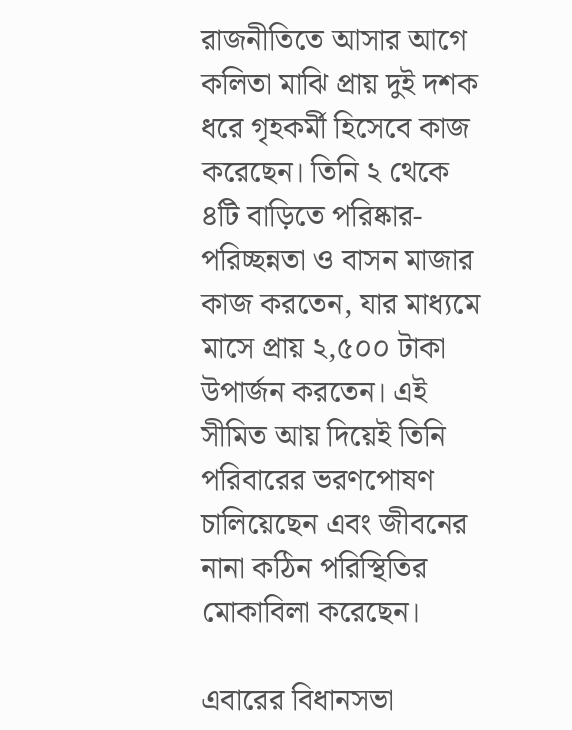রাজনীতিতে আসার আগে কলিতা মাঝি প্রায় দুই দশক ধরে গৃহকর্মী হিসেবে কাজ করেছেন। তিনি ২ থেকে ৪টি বাড়িতে পরিষ্কার-পরিচ্ছন্নতা ও বাসন মাজার কাজ করতেন, যার মাধ্যমে মাসে প্রায় ২,৫০০ টাকা উপার্জন করতেন। এই সীমিত আয় দিয়েই তিনি পরিবারের ভরণপোষণ চালিয়েছেন এবং জীবনের নানা কঠিন পরিস্থিতির মোকাবিলা করেছেন।

এবারের বিধানসভা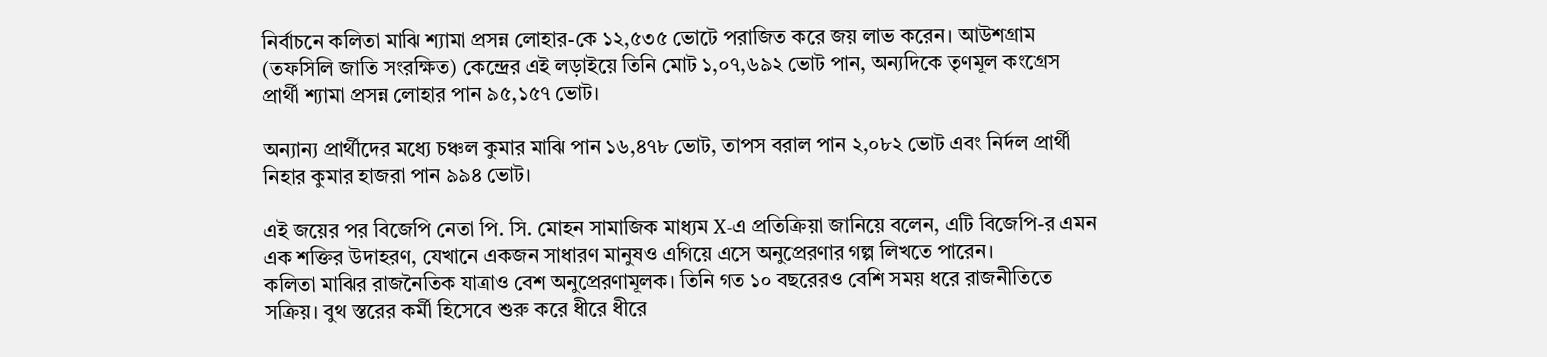নির্বাচনে কলিতা মাঝি শ্যামা প্রসন্ন লোহার-কে ১২,৫৩৫ ভোটে পরাজিত করে জয় লাভ করেন। আউশগ্রাম (তফসিলি জাতি সংরক্ষিত) কেন্দ্রের এই লড়াইয়ে তিনি মোট ১,০৭,৬৯২ ভোট পান, অন্যদিকে তৃণমূল কংগ্রেস প্রার্থী শ্যামা প্রসন্ন লোহার পান ৯৫,১৫৭ ভোট।

অন্যান্য প্রার্থীদের মধ্যে চঞ্চল কুমার মাঝি পান ১৬,৪৭৮ ভোট, তাপস বরাল পান ২,০৮২ ভোট এবং নির্দল প্রার্থী নিহার কুমার হাজরা পান ৯৯৪ ভোট।

এই জয়ের পর বিজেপি নেতা পি. সি. মোহন সামাজিক মাধ্যম X-এ প্রতিক্রিয়া জানিয়ে বলেন, এটি বিজেপি-র এমন এক শক্তির উদাহরণ, যেখানে একজন সাধারণ মানুষও এগিয়ে এসে অনুপ্রেরণার গল্প লিখতে পারেন।
কলিতা মাঝির রাজনৈতিক যাত্রাও বেশ অনুপ্রেরণামূলক। তিনি গত ১০ বছরেরও বেশি সময় ধরে রাজনীতিতে সক্রিয়। বুথ স্তরের কর্মী হিসেবে শুরু করে ধীরে ধীরে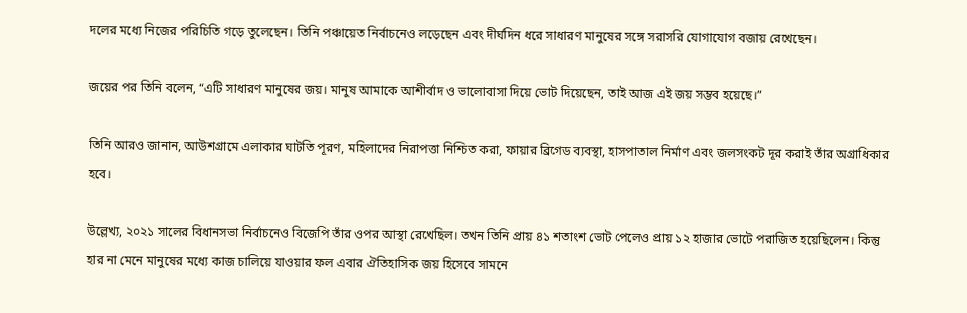দলের মধ্যে নিজের পরিচিতি গড়ে তুলেছেন। তিনি পঞ্চায়েত নির্বাচনেও লড়েছেন এবং দীর্ঘদিন ধরে সাধারণ মানুষের সঙ্গে সরাসরি যোগাযোগ বজায় রেখেছেন।

জয়ের পর তিনি বলেন, “এটি সাধারণ মানুষের জয়। মানুষ আমাকে আশীর্বাদ ও ভালোবাসা দিয়ে ভোট দিয়েছেন, তাই আজ এই জয় সম্ভব হয়েছে।”

তিনি আরও জানান, আউশগ্রামে এলাকার ঘাটতি পূরণ, মহিলাদের নিরাপত্তা নিশ্চিত করা, ফায়ার ব্রিগেড ব্যবস্থা, হাসপাতাল নির্মাণ এবং জলসংকট দূর করাই তাঁর অগ্রাধিকার হবে।

উল্লেখ্য, ২০২১ সালের বিধানসভা নির্বাচনেও বিজেপি তাঁর ওপর আস্থা রেখেছিল। তখন তিনি প্রায় ৪১ শতাংশ ভোট পেলেও প্রায় ১২ হাজার ভোটে পরাজিত হয়েছিলেন। কিন্তু হার না মেনে মানুষের মধ্যে কাজ চালিয়ে যাওয়ার ফল এবার ঐতিহাসিক জয় হিসেবে সামনে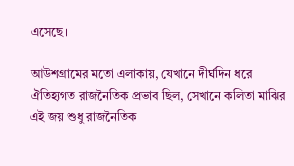এসেছে।

আউশগ্রামের মতো এলাকায়, যেখানে দীর্ঘদিন ধরে ঐতিহ্যগত রাজনৈতিক প্রভাব ছিল, সেখানে কলিতা মাঝির এই জয় শুধু রাজনৈতিক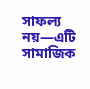সাফল্য নয়—এটি সামাজিক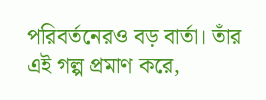পরিবর্তনেরও বড় বার্তা। তাঁর এই গল্প প্রমাণ করে,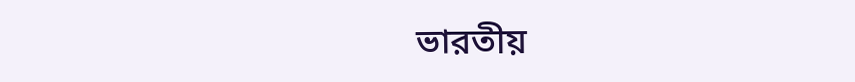ভারতীয়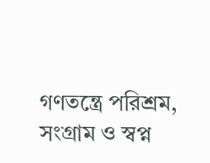গণতন্ত্রে পরিশ্রম, সংগ্রাম ও স্বপ্ন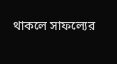থাকলে সাফল্যের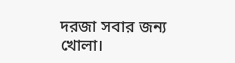দরজা সবার জন্য খোলা।